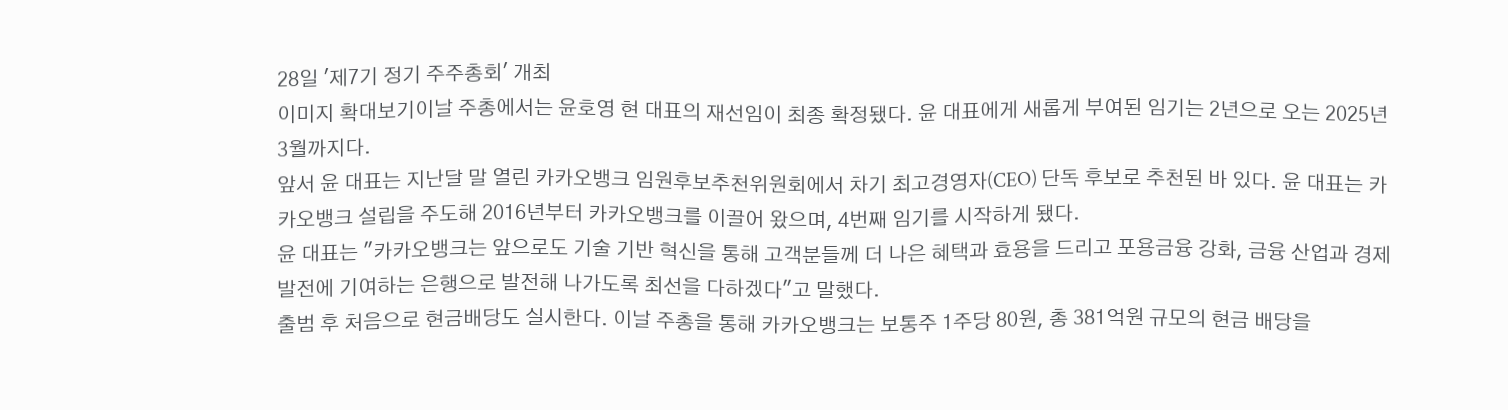28일 '제7기 정기 주주총회' 개최
이미지 확대보기이날 주총에서는 윤호영 현 대표의 재선임이 최종 확정됐다. 윤 대표에게 새롭게 부여된 임기는 2년으로 오는 2025년 3월까지다.
앞서 윤 대표는 지난달 말 열린 카카오뱅크 임원후보추천위원회에서 차기 최고경영자(CEO) 단독 후보로 추천된 바 있다. 윤 대표는 카카오뱅크 설립을 주도해 2016년부터 카카오뱅크를 이끌어 왔으며, 4번째 임기를 시작하게 됐다.
윤 대표는 "카카오뱅크는 앞으로도 기술 기반 혁신을 통해 고객분들께 더 나은 혜택과 효용을 드리고 포용금융 강화, 금융 산업과 경제 발전에 기여하는 은행으로 발전해 나가도록 최선을 다하겠다"고 말했다.
출범 후 처음으로 현금배당도 실시한다. 이날 주총을 통해 카카오뱅크는 보통주 1주당 80원, 총 381억원 규모의 현금 배당을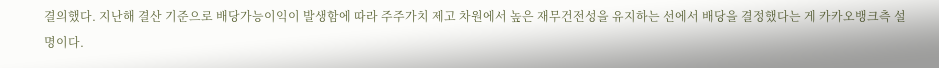결의했다. 지난해 결산 기준으로 배당가능이익이 발생함에 따라 주주가치 제고 차원에서 높은 재무건전성을 유지하는 선에서 배당을 결정했다는 게 카카오뱅크측 설명이다.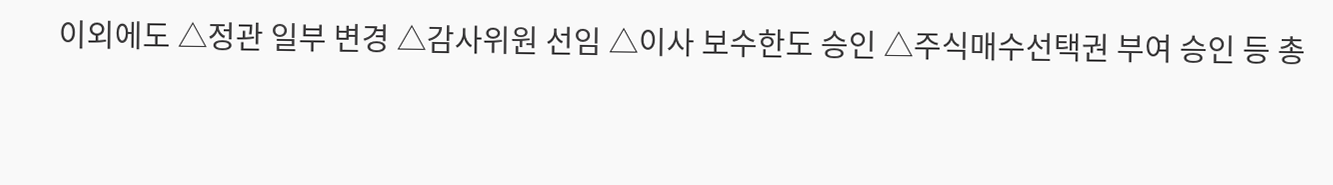이외에도 △정관 일부 변경 △감사위원 선임 △이사 보수한도 승인 △주식매수선택권 부여 승인 등 총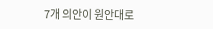7개 의안이 원안대로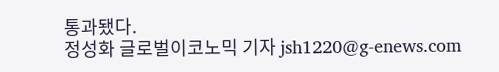통과됐다.
정성화 글로벌이코노믹 기자 jsh1220@g-enews.com